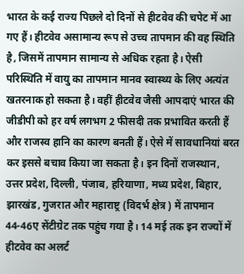भारत के कई राज्य पिछले दो दिनों से हीटवेव की चपेट में आ गए हैं। हीटवेव असामान्य रूप से उच्च तापमान की वह स्थिति है, जिसमें तापमान सामान्य से अधिक रहता है। ऐसी परिस्थिति में वायु का तापमान मानव स्वास्थ्य के लिए अत्यंत खतरनाक हो सकता है। वहीं हीटवेव जैसी आपदाएं भारत की जीडीपी को हर वर्ष लगभग 2 फीसदी तक प्रभावित करती हैं और राजस्व हानि का कारण बनती हैं। ऐसे में सावधानियां बरत कर इससे बचाव किया जा सकता है। इन दिनों राजस्थान, उत्तर प्रदेश, दिल्ली, पंजाब, हरियाणा, मध्य प्रदेश, बिहार, झारखंड, गुजरात और महाराष्ट्र (विदर्भ क्षेत्र) में तापमान 44-46ए सेंटीग्रेट तक पहुंच गया है। 14 मई तक इन राज्यों में हीटवेव का अलर्ट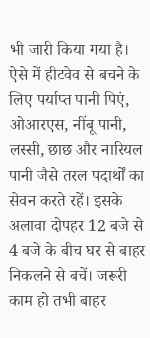भी जारी किया गया है। ऐसे में हीटवेव से बचने के लिए पर्याप्त पानी पिएं, ओआरएस, नींबू पानी, लस्सी, छाछ और नारियल पानी जैसे तरल पदार्थों का सेवन करते रहें। इसके अलावा दोपहर 12 बजे से 4 बजे के बीच घर से बाहर निकलने से बचें। जरूरी काम हो तभी बाहर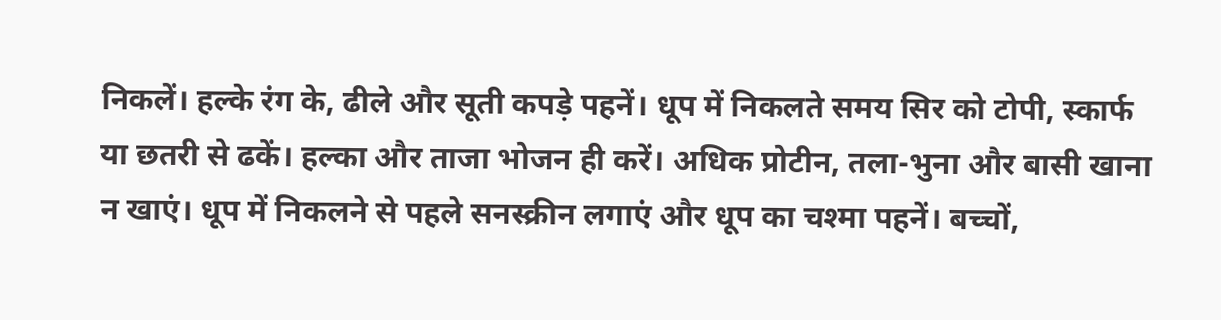निकलें। हल्के रंग के, ढीले और सूती कपड़े पहनें। धूप में निकलते समय सिर को टोपी, स्कार्फ या छतरी से ढकें। हल्का और ताजा भोजन ही करें। अधिक प्रोटीन, तला-भुना और बासी खाना न खाएं। धूप में निकलने से पहले सनस्क्रीन लगाएं और धूप का चश्मा पहनें। बच्चों,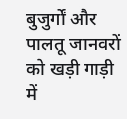बुजुर्गों और पालतू जानवरों को खड़ी गाड़ी में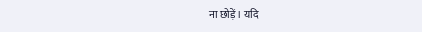ना छोड़ें। यदि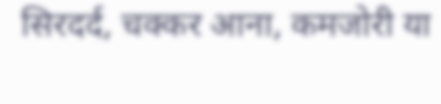सिरदर्द, चक्कर आना, कमजोरी या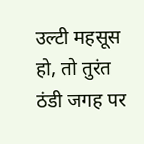उल्टी महसूस हो, तो तुरंत ठंडी जगह पर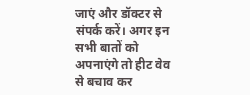जाएं और डॉक्टर से संपर्क करें। अगर इन सभी बातों को अपनाएंगे तो हीट वेव से बचाव कर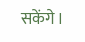सकेंगे।